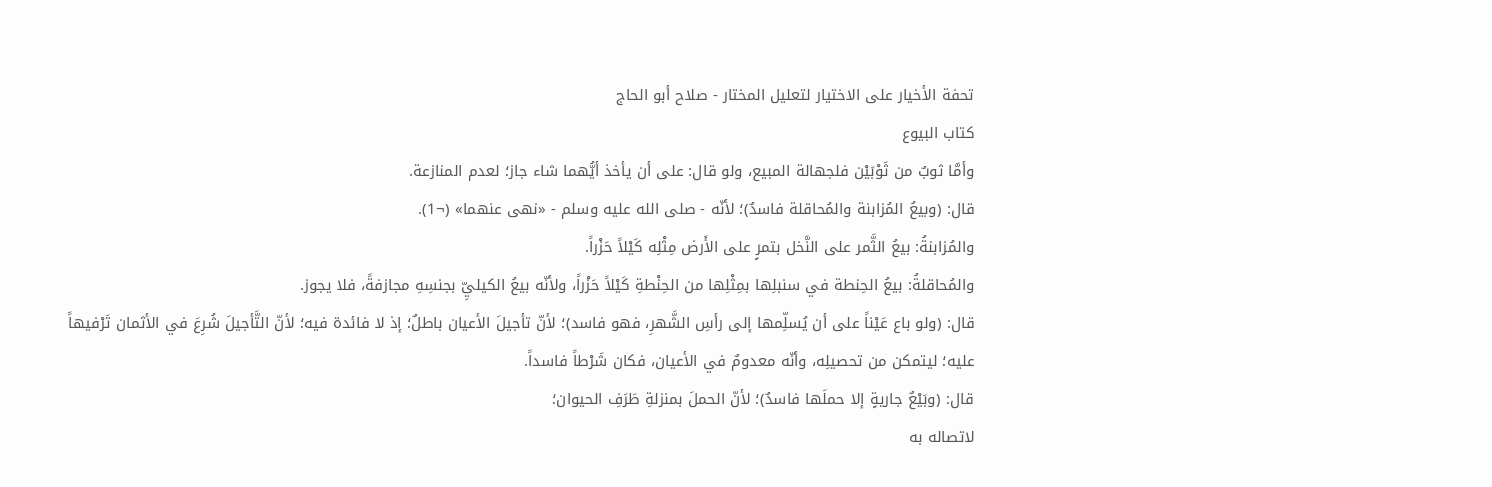تحفة الأخيار على الاختيار لتعليل المختار - صلاح أبو الحاج
كتاب البيوع
وأمَّا ثوبٌ من ثَوْبَيْن فلجهالة المبيع، ولو قال: على أن يأخذ أيُّهما شاء جاز؛ لعدم المنازعة.
قال: (وبيعُ المُزابنة والمُحاقلة فاسدٌ)؛ لأنّه - صلى الله عليه وسلم - «نهى عنهما» (¬1).
والمُزابنةُ: بيعُ الثَّمر على النَّخل بتمرٍ على الأَرض مِثْلِه كَيْلاً حَزْراً.
والمُحاقلةُ: بيعُ الحِنطة في سنبلِها بمِثْلِها من الحِنْطةِ كَيْلاً حَزْراً، ولأنّه بيعُ الكيليِّ بجنسِهِ مجازفةً، فلا يجوز.
قال: (ولو باع عَيْناً على أن يُسلِّمها إلى رأسِ الشَّهرِ، فهو فاسد)؛ لأنّ تأجيلَ الأعيان باطلٌ؛ إذ لا فائدة فيه؛ لأنّ التَّأجيلَ شُرِعَ في الأثمان تَرْفيهاً عليه؛ ليتمكن من تحصيلِه، وأنّه معدومٌ في الأعيان، فكان شَرْطاً فاسداً.
قال: (وبَيْعٌ جاريةٍ إلا حملَها فاسدٌ)؛ لأنّ الحملَ بمنزلةِ طَرَفِ الحيوان؛
لاتصاله به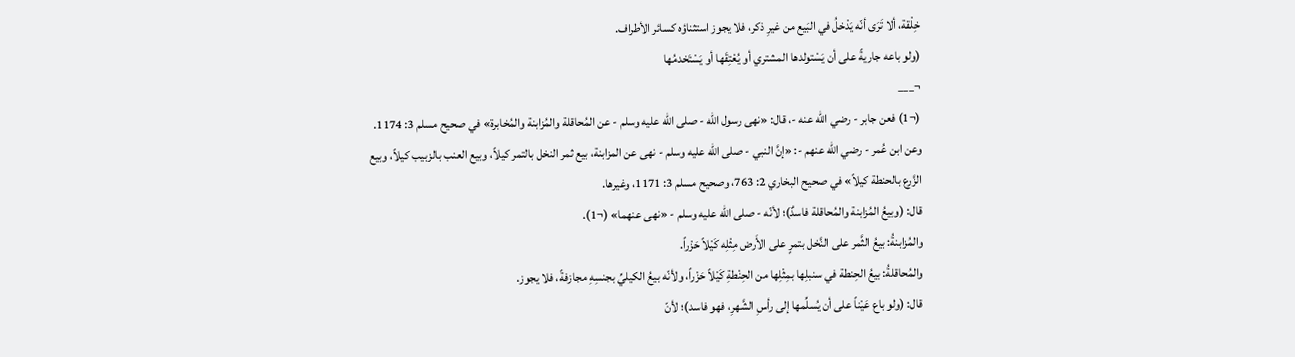خِلْقة، ألا تَرَى أنّه يَدْخلُ في البَيع من غيرِ ذكر، فلا يجوز استثناؤه كسائر الأطراف.
(ولو باعه جاريةً على أن يَسْتولدها المشتري أو يُعْتِقَها أو يَسْتَخدمُها
¬___
(¬1) فعن جابر - رضي الله عنه -، قال: «نهى رسول الله - صلى الله عليه وسلم - عن المُحاقلة والمُزابنة والمُخابرة» في صحيح مسلم 3: 1174.
وعن ابن عُمر - رضي الله عنهم -: «إنَّ النبي - صلى الله عليه وسلم - نهى عن المزابنة، بيع ثمر النخل بالتمر كيلاً، وبيع العنب بالزبيب كيلاً، وبيع الزَّرع بالحنطة كيلاً» في صحيح البخاري 2: 763، وصحيح مسلم 3: 1171، وغيرها.
قال: (وبيعُ المُزابنة والمُحاقلة فاسدٌ)؛ لأنّه - صلى الله عليه وسلم - «نهى عنهما» (¬1).
والمُزابنةُ: بيعُ الثَّمر على النَّخل بتمرٍ على الأَرض مِثْلِه كَيْلاً حَزْراً.
والمُحاقلةُ: بيعُ الحِنطة في سنبلِها بمِثْلِها من الحِنْطةِ كَيْلاً حَزْراً، ولأنّه بيعُ الكيليِّ بجنسِهِ مجازفةً، فلا يجوز.
قال: (ولو باع عَيْناً على أن يُسلِّمها إلى رأسِ الشَّهرِ، فهو فاسد)؛ لأنّ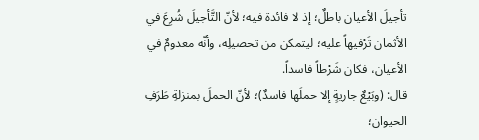تأجيلَ الأعيان باطلٌ؛ إذ لا فائدة فيه؛ لأنّ التَّأجيلَ شُرِعَ في الأثمان تَرْفيهاً عليه؛ ليتمكن من تحصيلِه، وأنّه معدومٌ في الأعيان، فكان شَرْطاً فاسداً.
قال: (وبَيْعٌ جاريةٍ إلا حملَها فاسدٌ)؛ لأنّ الحملَ بمنزلةِ طَرَفِ الحيوان؛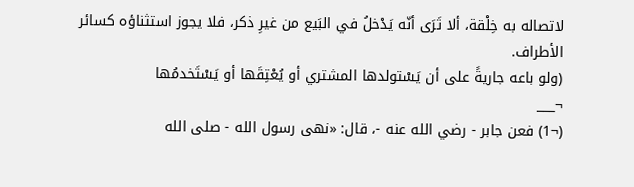لاتصاله به خِلْقة، ألا تَرَى أنّه يَدْخلُ في البَيع من غيرِ ذكر، فلا يجوز استثناؤه كسائر الأطراف.
(ولو باعه جاريةً على أن يَسْتولدها المشتري أو يُعْتِقَها أو يَسْتَخدمُها
¬___
(¬1) فعن جابر - رضي الله عنه -، قال: «نهى رسول الله - صلى الله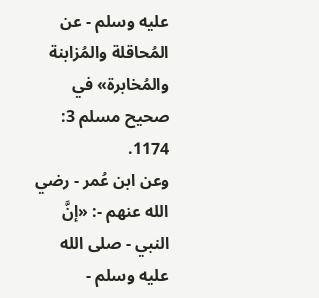عليه وسلم - عن المُحاقلة والمُزابنة والمُخابرة» في صحيح مسلم 3: 1174.
وعن ابن عُمر - رضي الله عنهم -: «إنَّ النبي - صلى الله عليه وسلم -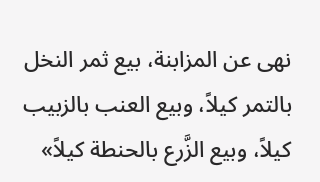نهى عن المزابنة، بيع ثمر النخل بالتمر كيلاً، وبيع العنب بالزبيب كيلاً، وبيع الزَّرع بالحنطة كيلاً»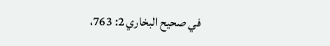في صحيح البخاري 2: 763،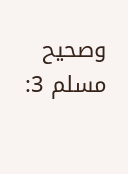وصحيح مسلم 3: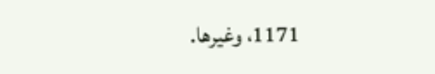1171، وغيرها.